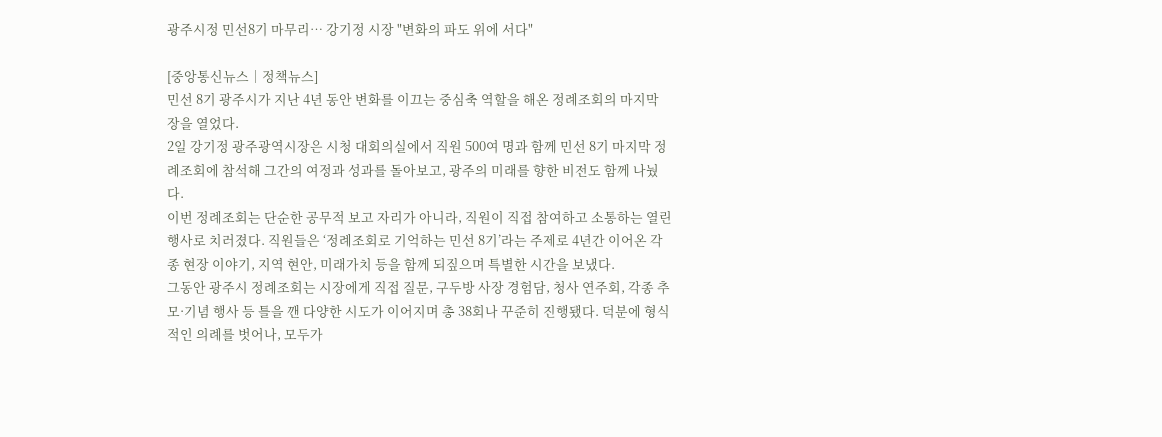광주시정 민선8기 마무리… 강기정 시장 "변화의 파도 위에 서다"

[중앙통신뉴스│정책뉴스]
민선 8기 광주시가 지난 4년 동안 변화를 이끄는 중심축 역할을 해온 정례조회의 마지막 장을 열었다.
2일 강기정 광주광역시장은 시청 대회의실에서 직원 500여 명과 함께 민선 8기 마지막 정례조회에 참석해 그간의 여정과 성과를 돌아보고, 광주의 미래를 향한 비전도 함께 나눴다.
이번 정례조회는 단순한 공무적 보고 자리가 아니라, 직원이 직접 참여하고 소통하는 열린 행사로 치러졌다. 직원들은 ‘정례조회로 기억하는 민선 8기’라는 주제로 4년간 이어온 각종 현장 이야기, 지역 현안, 미래가치 등을 함께 되짚으며 특별한 시간을 보냈다.
그동안 광주시 정례조회는 시장에게 직접 질문, 구두방 사장 경험담, 청사 연주회, 각종 추모·기념 행사 등 틀을 깬 다양한 시도가 이어지며 총 38회나 꾸준히 진행됐다. 덕분에 형식적인 의례를 벗어나, 모두가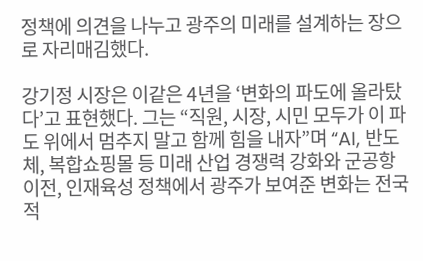정책에 의견을 나누고 광주의 미래를 설계하는 장으로 자리매김했다.

강기정 시장은 이같은 4년을 ‘변화의 파도에 올라탔다’고 표현했다. 그는 “직원, 시장, 시민 모두가 이 파도 위에서 멈추지 말고 함께 힘을 내자”며 “AI, 반도체, 복합쇼핑몰 등 미래 산업 경쟁력 강화와 군공항 이전, 인재육성 정책에서 광주가 보여준 변화는 전국적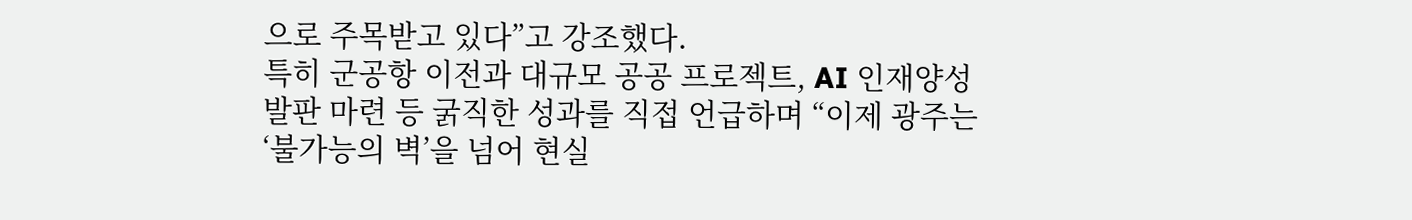으로 주목받고 있다”고 강조했다.
특히 군공항 이전과 대규모 공공 프로젝트, AI 인재양성 발판 마련 등 굵직한 성과를 직접 언급하며 “이제 광주는 ‘불가능의 벽’을 넘어 현실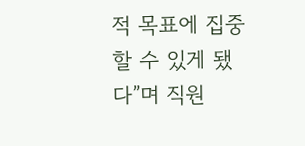적 목표에 집중할 수 있게 됐다”며 직원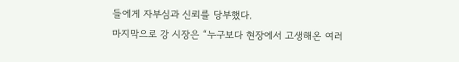들에게 자부심과 신뢰를 당부했다.
마지막으로 강 시장은 “누구보다 현장에서 고생해온 여러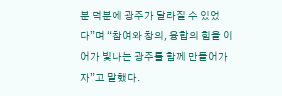분 덕분에 광주가 달라질 수 있었다”며 “참여와 창의, 융합의 힘을 이어가 빛나는 광주를 함께 만들어가자”고 말했다.